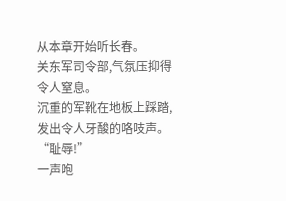从本章开始听长春。
关东军司令部,气氛压抑得令人窒息。
沉重的军靴在地板上踩踏,发出令人牙酸的咯吱声。
“耻辱!”
一声咆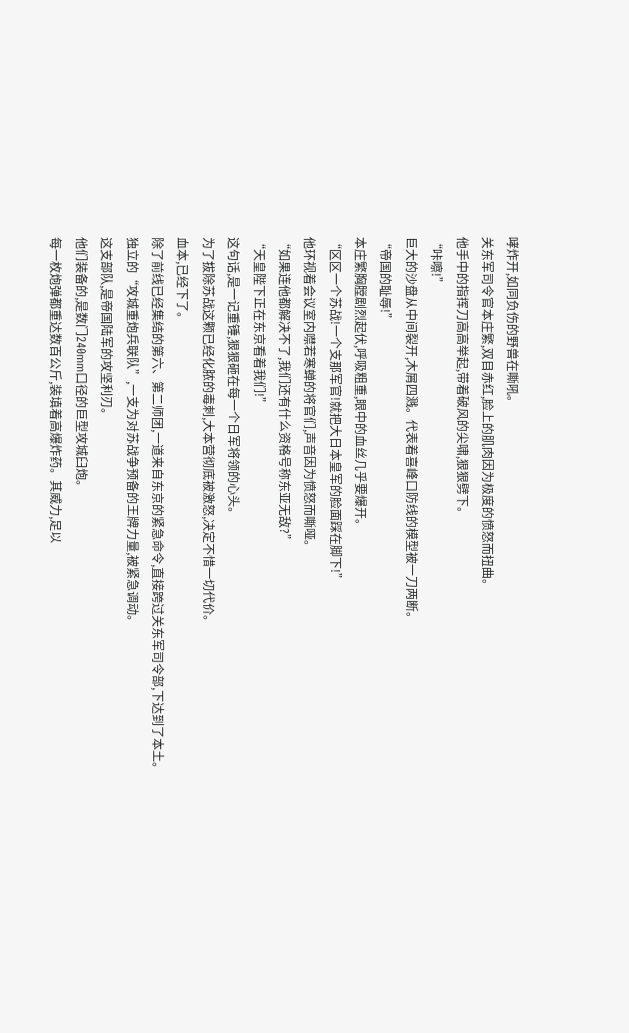哮炸开,如同负伤的野兽在嘶吼。
关东军司令官本庄繁,双目赤红,脸上的肌肉因为极度的愤怒而扭曲。
他手中的指挥刀高高举起,带着破风的尖啸,狠狠劈下。
“咔嚓!”
巨大的沙盘从中间裂开,木屑四溅。代表着喜峰口防线的模型被一刀两断。
“帝国的耻辱!”
本庄繁胸膛剧烈起伏,呼吸粗重,眼中的血丝几乎要爆开。
“区区一个苏战!一个支那军官!就把大日本皇军的脸面踩在脚下!”
他环视着会议室内噤若寒蝉的将官们,声音因为愤怒而嘶哑。
“如果连他都解决不了,我们还有什么资格号称东亚无敌?”
“天皇陛下正在东京看着我们!”
这句话,是一记重锤,狠狠砸在每一个日军将领的心头。
为了拔除苏战这颗已经化脓的毒刺,大本营彻底被激怒,决定不惜一切代价。
血本,已经下了。
除了前线已经集结的第六、第二师团,一道来自东京的紧急命令,直接跨过关东军司令部,下达到了本土。
独立的“攻城重炮兵联队”,一支为对苏战争预备的王牌力量,被紧急调动。
这支部队,是帝国陆军的攻坚利刃。
他们装备的,是数门240mm口径的巨型攻城臼炮。
每一枚炮弹都重达数百公斤,装填着高爆炸药。其威力,足以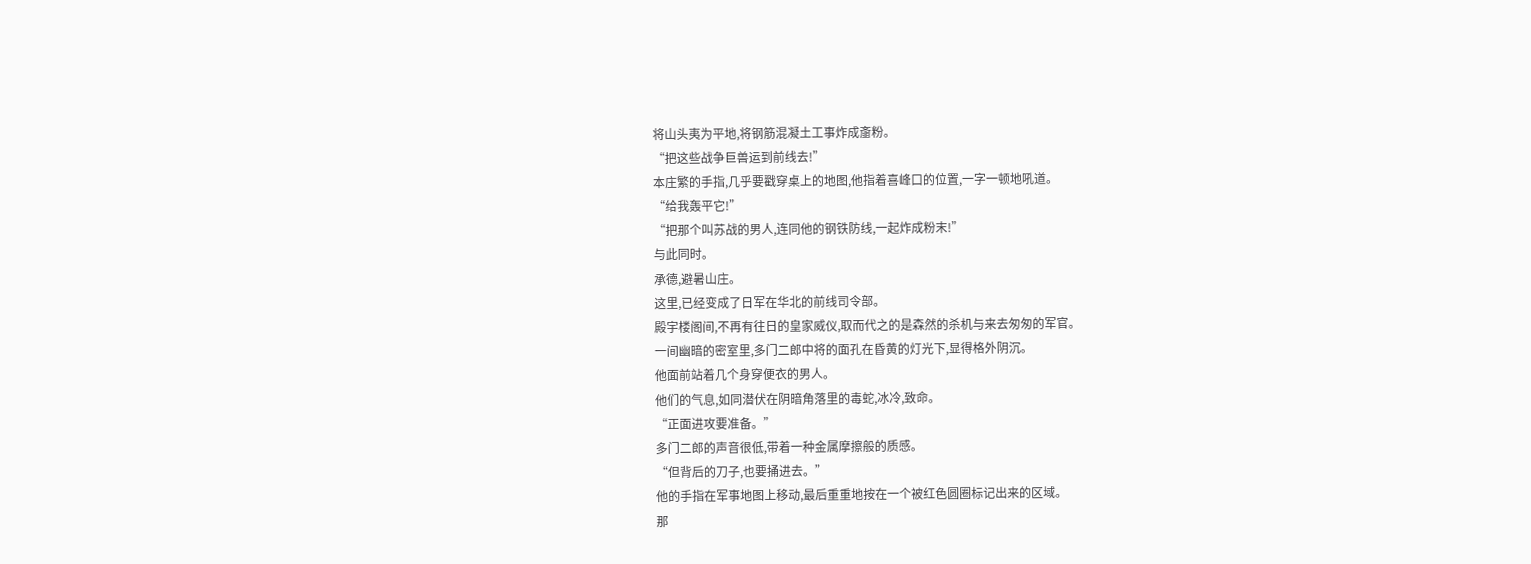将山头夷为平地,将钢筋混凝土工事炸成齑粉。
“把这些战争巨兽运到前线去!”
本庄繁的手指,几乎要戳穿桌上的地图,他指着喜峰口的位置,一字一顿地吼道。
“给我轰平它!”
“把那个叫苏战的男人,连同他的钢铁防线,一起炸成粉末!”
与此同时。
承德,避暑山庄。
这里,已经变成了日军在华北的前线司令部。
殿宇楼阁间,不再有往日的皇家威仪,取而代之的是森然的杀机与来去匆匆的军官。
一间幽暗的密室里,多门二郎中将的面孔在昏黄的灯光下,显得格外阴沉。
他面前站着几个身穿便衣的男人。
他们的气息,如同潜伏在阴暗角落里的毒蛇,冰冷,致命。
“正面进攻要准备。”
多门二郎的声音很低,带着一种金属摩擦般的质感。
“但背后的刀子,也要捅进去。”
他的手指在军事地图上移动,最后重重地按在一个被红色圆圈标记出来的区域。
那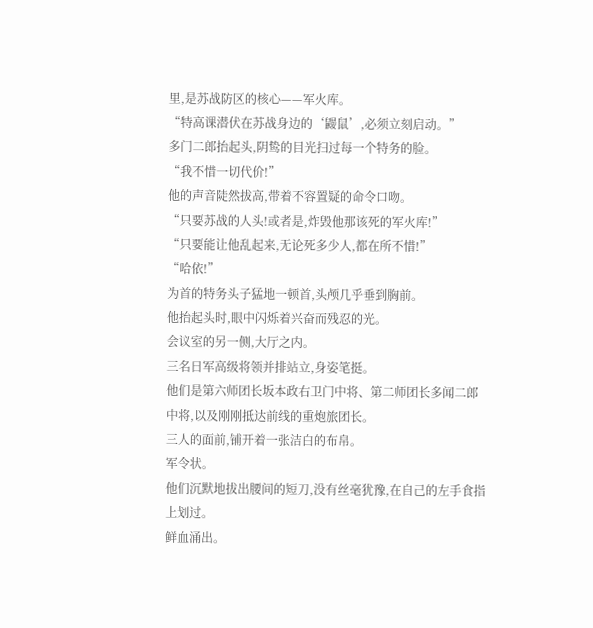里,是苏战防区的核心——军火库。
“特高课潜伏在苏战身边的‘鼹鼠’,必须立刻启动。”
多门二郎抬起头,阴鸷的目光扫过每一个特务的脸。
“我不惜一切代价!”
他的声音陡然拔高,带着不容置疑的命令口吻。
“只要苏战的人头!或者是,炸毁他那该死的军火库!”
“只要能让他乱起来,无论死多少人,都在所不惜!”
“哈依!”
为首的特务头子猛地一顿首,头颅几乎垂到胸前。
他抬起头时,眼中闪烁着兴奋而残忍的光。
会议室的另一侧,大厅之内。
三名日军高级将领并排站立,身姿笔挺。
他们是第六师团长坂本政右卫门中将、第二师团长多闻二郎中将,以及刚刚抵达前线的重炮旅团长。
三人的面前,铺开着一张洁白的布帛。
军令状。
他们沉默地拔出腰间的短刀,没有丝毫犹豫,在自己的左手食指上划过。
鲜血涌出。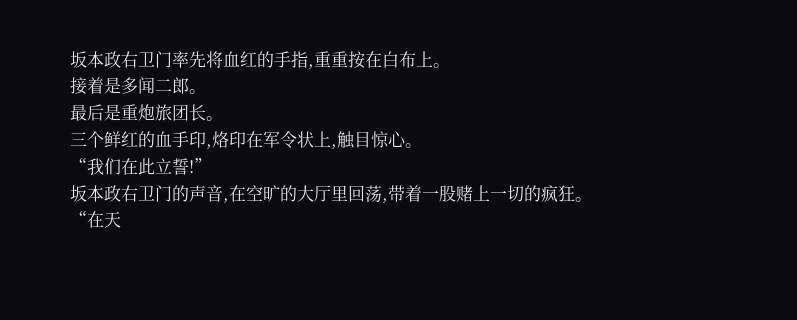坂本政右卫门率先将血红的手指,重重按在白布上。
接着是多闻二郎。
最后是重炮旅团长。
三个鲜红的血手印,烙印在军令状上,触目惊心。
“我们在此立誓!”
坂本政右卫门的声音,在空旷的大厅里回荡,带着一股赌上一切的疯狂。
“在天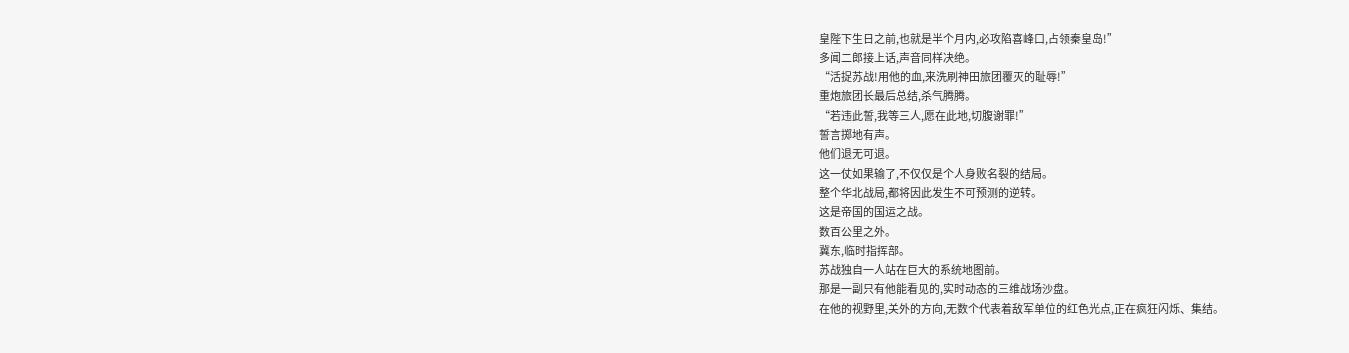皇陛下生日之前,也就是半个月内,必攻陷喜峰口,占领秦皇岛!”
多闻二郎接上话,声音同样决绝。
“活捉苏战!用他的血,来洗刷神田旅团覆灭的耻辱!”
重炮旅团长最后总结,杀气腾腾。
“若违此誓,我等三人,愿在此地,切腹谢罪!”
誓言掷地有声。
他们退无可退。
这一仗如果输了,不仅仅是个人身败名裂的结局。
整个华北战局,都将因此发生不可预测的逆转。
这是帝国的国运之战。
数百公里之外。
冀东,临时指挥部。
苏战独自一人站在巨大的系统地图前。
那是一副只有他能看见的,实时动态的三维战场沙盘。
在他的视野里,关外的方向,无数个代表着敌军单位的红色光点,正在疯狂闪烁、集结。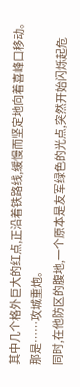其中几个格外巨大的红点,正沿着铁路线,缓慢而坚定地向着喜峰口移动。
那是……攻城重炮。
同时,在他防区的腹地,一个原本是友军绿色的光点,突然开始闪烁起危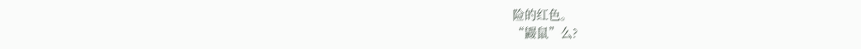险的红色。
“鼹鼠”么?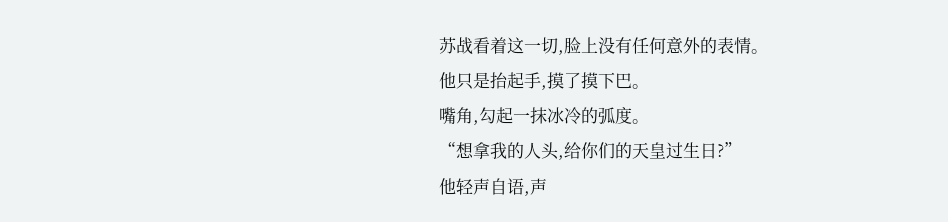苏战看着这一切,脸上没有任何意外的表情。
他只是抬起手,摸了摸下巴。
嘴角,勾起一抹冰冷的弧度。
“想拿我的人头,给你们的天皇过生日?”
他轻声自语,声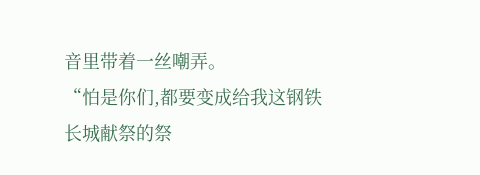音里带着一丝嘲弄。
“怕是你们,都要变成给我这钢铁长城献祭的祭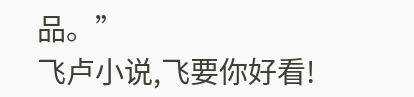品。”
飞卢小说,飞要你好看!